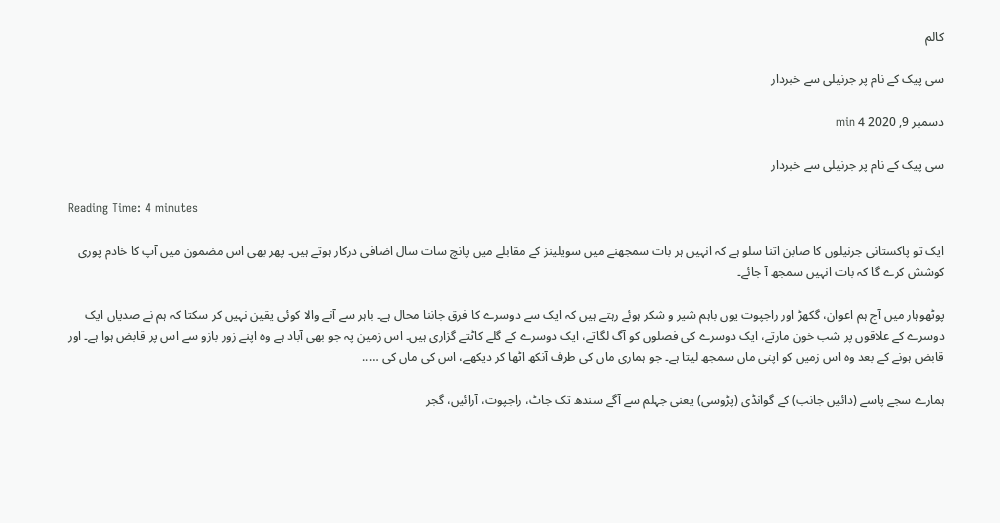کالم

سی پیک کے نام پر جرنیلی سے خبردار

دسمبر 9, 2020 4 min

سی پیک کے نام پر جرنیلی سے خبردار

Reading Time: 4 minutes

ایک تو پاکستانی جرنیلوں کا صابن اتنا سلو ہے کہ انہیں ہر بات سمجھنے میں سویلینز کے مقابلے میں پانچ سات سال اضافی درکار ہوتے ہیں۔ پھر بھی اس مضمون میں آپ کا خادم پوری کوشش کرے گا کہ بات انہیں سمجھ آ جائے۔

پوٹھوہار میں آج ہم اعوان، گکھڑ اور راجپوت یوں باہم شیر و شکر ہوئے رہتے ہیں کہ ایک سے دوسرے کا فرق جاننا محال ہے۔ باہر سے آنے والا کوئی یقین نہیں کر سکتا کہ ہم نے صدیاں ایک دوسرے کے علاقوں پر شب خون مارتے، ایک دوسرے کی فصلوں کو آگ لگاتے، ایک دوسرے کے گلے کاٹتے گزاری ہیں۔ اس زمین پہ جو بھی آباد ہے وہ اپنے زور بازو سے اس پر قابض ہوا ہے۔ اور قابض ہونے کے بعد وہ اس زمیں کو اپنی ماں سمجھ لیتا ہے۔ جو ہماری ماں کی طرف آنکھ اٹھا کر دیکھے، اس کی ماں کی …..

ہمارے سجے پاسے (دائیں جانب) کے گوانڈی (پڑوسی) یعنی جہلم سے آگے سندھ تک جاٹ، راجپوت، آرائیں، گجر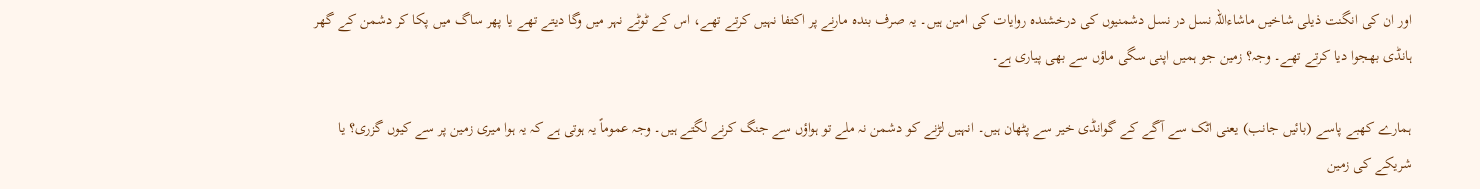اور ان کی انگنت ذیلی شاخیں ماشاءاللہ نسل در نسل دشمنیوں کی درخشندہ روایات کی امین ہیں۔ یہ صرف بندہ مارنے پر اکتفا نہیں کرتے تھے، اس کے ٹوٹے نہر میں وگا دیتے تھے یا پھر ساگ میں پکا کر دشمن کے گھر ہانڈی بھجوا دیا کرتے تھے۔ وجہ؟ زمین جو ہمیں اپنی سگی ماؤں سے بھی پیاری ہے۔

ہمارے کھبے پاسے (بائیں جانب) یعنی اٹک سے آگے کے گوانڈی خیر سے پٹھان ہیں۔ انہیں لڑنے کو دشمن نہ ملے تو ہواؤں سے جنگ کرنے لگتے ہیں۔ وجہ عموماً یہ ہوتی ہے کہ یہ ہوا میری زمین پر سے کیوں گزری؟ یا شریکے کی زمین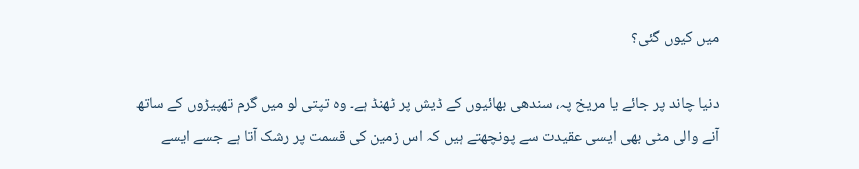میں کیوں گئی؟

دنیا چاند پر جائے یا مریخ پہ، سندھی بھائیوں کے ڈیش پر ٹھنڈ ہے۔ وہ تپتی لو میں گرم تھپیڑوں کے ساتھ آنے والی مٹی بھی ایسی عقیدت سے پونچھتے ہیں کہ اس زمین کی قسمت پر رشک آتا ہے جسے ایسے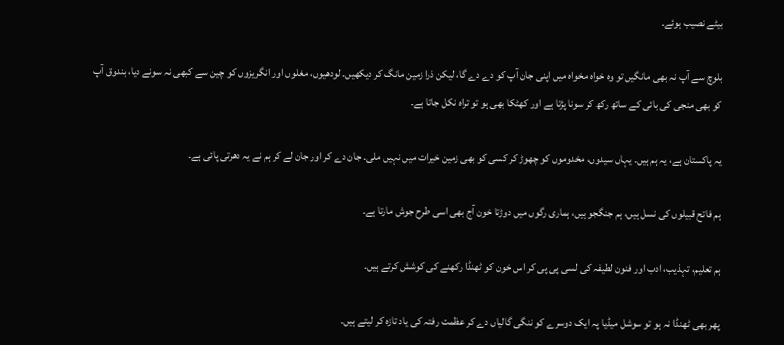بیٹے نصیب ہوئے۔

بلوچ سے آپ نہ بھی مانگیں تو وہ خواہ مخواہ میں اپنی جان آپ کو دے دے گا، لیکن ذرا زمین مانگ کر دیکھیں۔ لودھیوں، مغلوں اور انگریزوں کو چین سے کبھی نہ سونے دیا، بندوق آپ کو بھی منجی کی بائی کے ساتھ رکھ کر سونا پڑتا ہے اور کھٹکا بھی ہو تو تراہ نکل جاتا ہے۔

یہ پاکستان ہے، یہ ہم ہیں۔ یہاں سیدوں، مخدوموں کو چھوڑ کر کسی کو بھی زمین خیرات میں نہیں ملی۔ جان دے کر اور جان لے کر ہم نے یہ دھرتی پائی ہے۔

ہم فاتح قبیلوں کی نسل ہیں، ہم جنگجو ہیں، ہماری رگوں میں دوڑتا خون آج بھی اسی طرح جوش مارتا ہے۔

ہم تعلیم، تہذیب، ادب اور فنون لطیفہ کی لسی پی پی کر اس خون کو ٹھنڈا رکھنے کی کوشش کرتے ہیں۔

پھر بھی ٹھنڈا نہ ہو تو سوشل میڈیا پہ ایک دوسرے کو ننگی گالیاں دے کر عظمت رفتہ کی یاد تازہ کر لیتے ہیں۔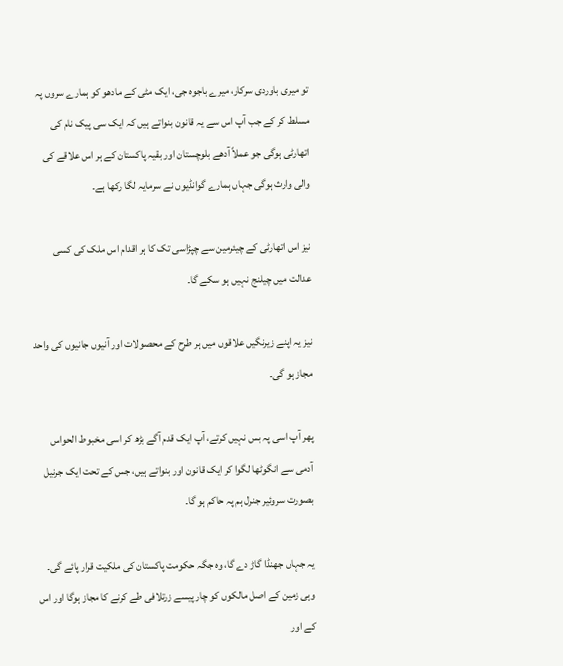تو میری باوردی سرکار، میرے باجوہ جی، ایک مٹی کے مادھو کو ہمارے سروں پہ مسلط کر کے جب آپ اس سے یہ قانون بنواتے ہیں کہ ایک سی پیک نام کی اتھارٹی ہوگی جو عملاً آدھے بلوچستان اور بقیہ پاکستان کے ہر اس علاقے کی والی وارث ہوگی جہاں ہمارے گوانڈیوں نے سرمایہ لگا رکھا ہے۔

نیز اس اتھارٹی کے چیئرمین سے چپڑاسی تک کا ہر اقدام اس ملک کی کسی عدالت میں چیلنج نہیں ہو سکے گا۔

نیز یہ اپنے زیرنگیں علاقوں میں ہر طرح کے محصولات اور آنیوں جانیوں کی واحد مجاز ہو گی۔

پھر آپ اسی پہ بس نہیں کرتے، آپ ایک قدم آگے بڑھ کر اسی مخبوط الحواس آدمی سے انگوٹھا لگوا کر ایک قانون اور بنواتے ہیں، جس کے تحت ایک جرنیل بصورت سروئیر جنرل ہم پہ حاکم ہو گا۔

یہ جہاں جھنڈا گاڑ دے گا، وہ جگہ حکومت پاکستان کی ملکیت قرار پائے گی۔
وہی زمین کے اصل مالکوں کو چار پیسے زرتلافی طے کرنے کا مجاز ہوگا اور اس کے اور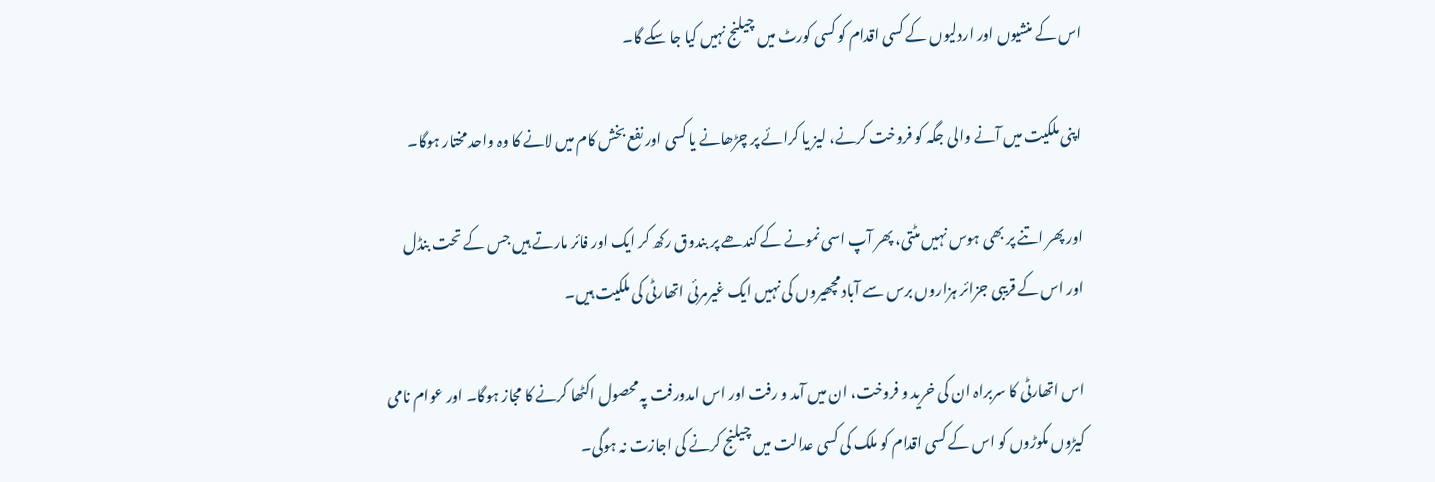اس کے منشیوں اور اردلیوں کے کسی اقدام کو کسی کورٹ میں چیلنج نہیں کیا جا سکے گا۔

اپنی ملکیت میں آنے والی جگہ کو فروخت کرنے، لیز یا کرائے پر چڑھانے یا کسی اور نفع بخش کام میں لانے کا وہ واحد مختار ہوگا۔

اور پھر اتنے پر بھی ہوس نہیں مٹتی، پھر آپ اسی نمونے کے کندھے پر بندوق رکھ کر ایک اور فائر مارتے ہیں جس کے تحت بنڈل اور اس کے قریبی جزائر ہزاروں برس سے آباد مچھیروں کی نہیں ایک غیرمرئی اتھارٹی کی ملکیت ہیں۔

اس اتھارٹی کا سربراہ ان کی خرید و فروخت، ان میں آمد و رفت اور اس امدورفت پہ محصول اکٹھا کرنے کا مجاز ہوگا۔ اور عوام نامی کیڑوں مکوڑوں کو اس کے کسی اقدام کو ملک کی کسی عدالت میں چیلنج کرنے کی اجازت نہ ہوگی۔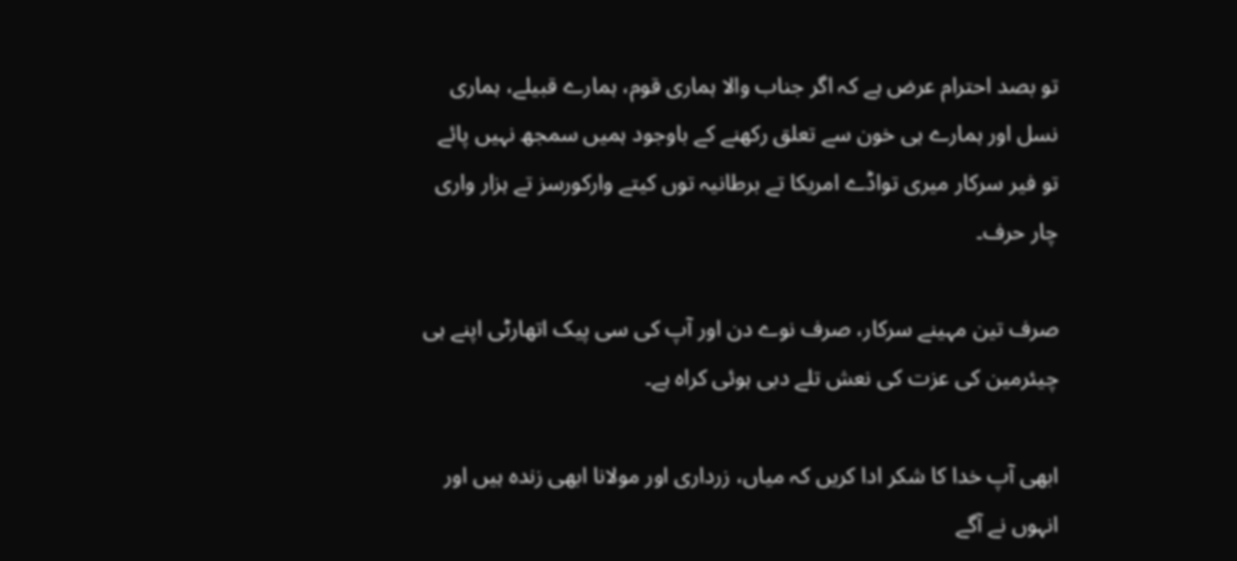تو بصد احترام عرض ہے کہ اگر جناب والا ہماری قوم، ہمارے قبیلے، ہماری نسل اور ہمارے ہی خون سے تعلق رکھنے کے باوجود ہمیں سمجھ نہیں پائے تو فیر سرکار میری تواڈے امریکا تے برطانیہ توں کیتے وارکورسز تے ہزار واری چار حرف۔

صرف تین مہینے سرکار، صرف نوے دن اور آپ کی سی پیک اتھارٹی اپنے ہی چیئرمین کی عزت کی نعش تلے دبی ہوئی کراہ ہے۔

ابھی آپ خدا کا شکر ادا کریں کہ میاں، زرداری اور مولانا ابھی زندہ ہیں اور انہوں نے آگے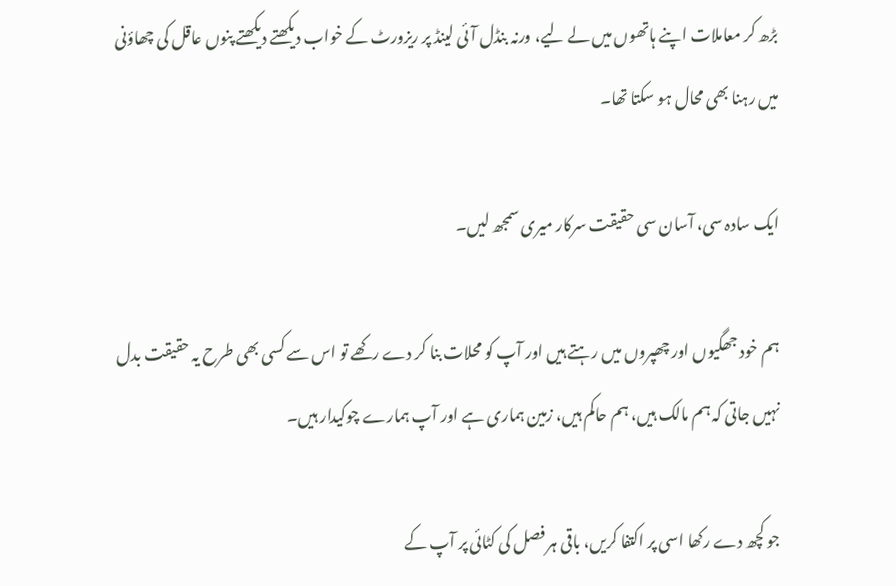بڑھ کر معاملات اپنے ہاتھوں میں لے لیے، ورنہ بنڈل آئی لینڈ پر ریزورٹ کے خواب دیکھتے دیکھتے پنوں عاقل کی چھاؤنی میں رہنا بھی محال ہو سکتا تھا۔

ایک سادہ سی، آسان سی حقیقت سرکار میری سمجھ لیں۔

ہم خود جھگیوں اور چھپروں میں رہتے ہیں اور آپ کو محلات بنا کر دے رکھے تو اس سے کسی بھی طرح یہ حقیقت بدل نہیں جاتی کہ ہم مالک ہیں، ہم حاکم ہیں، زمین ہماری ہے اور آپ ہمارے چوکیدار ہیں۔

جو کچھ دے رکھا اسی پر اکتفا کریں، باقی ہر فصل کی کٹائی پر آپ کے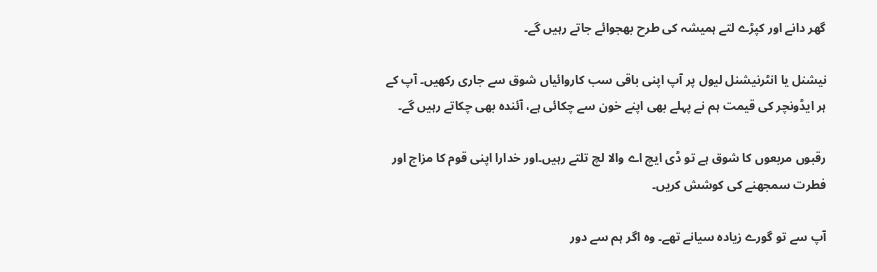گھر دانے اور کپڑے لتے ہمیشہ کی طرح بھجوائے جاتے رہیں گے۔

نیشنل یا انٹرنیشنل لیول پر آپ اپنی باقی سب کاروائیاں شوق سے جاری رکھیں۔ آپ کے ہر ایڈونچر کی قیمت ہم نے پہلے بھی اپنے خون سے چکائی ہے، آئندہ بھی چکاتے رہیں گے۔

رقبوں مربعوں کا شوق ہے تو ڈی ایچ اے والا لچ تلتے رہیں۔اور خدارا اپنی قوم کا مزاج اور فطرت سمجھنے کی کوشش کریں۔

آپ سے تو گورے زیادہ سیانے تھے۔ وہ اگر ہم سے دور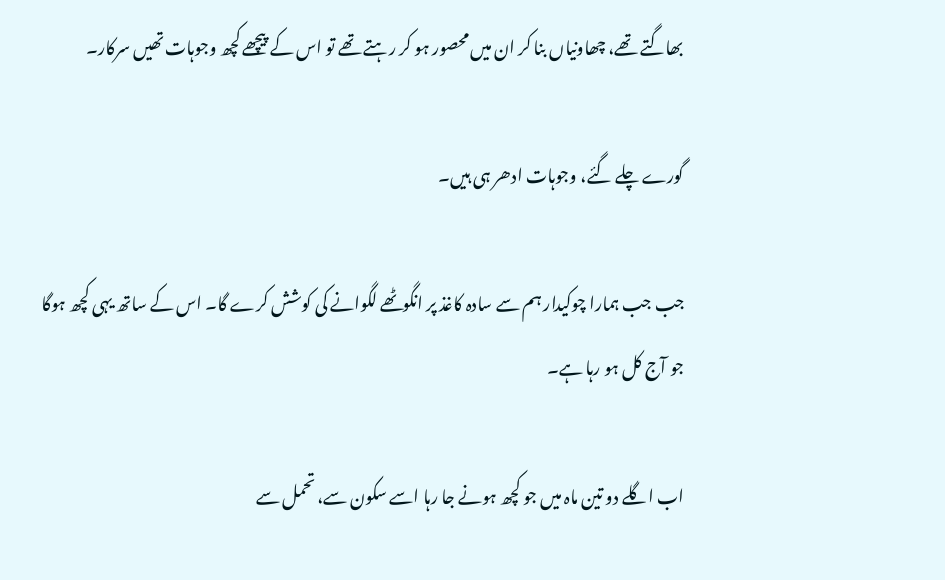بھاگتے تھے، چھاونیاں بنا کر ان میں محصور ہو کر رہتے تھے تو اس کے پیچھے کچھ وجوہات تھیں سرکار۔

گورے چلے گئے، وجوہات ادھر ہی ہیں۔

جب جب ہمارا چوکیدار ہم سے سادہ کاغذ پر انگوٹھے لگوانے کی کوشش کرے گا۔ اس کے ساتھ یہی کچھ ہوگا جو آج کل ہو رہا ہے۔

اب اگلے دو تین ماہ میں جو کچھ ہونے جا رہا اسے سکون سے، تحمل سے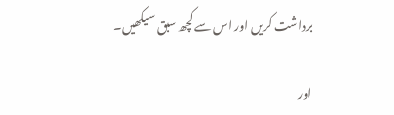برداشت کریں اور اس سے کچھ سبق سیکھیں۔

اور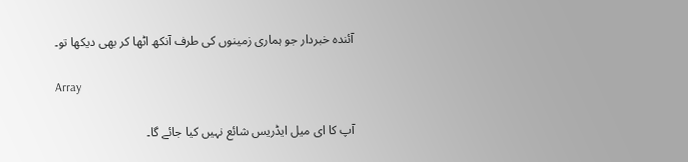آئندہ خبردار جو ہماری زمینوں کی طرف آنکھ اٹھا کر بھی دیکھا تو۔

Array

آپ کا ای میل ایڈریس شائع نہیں کیا جائے گا۔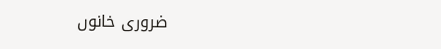ضروری خانوں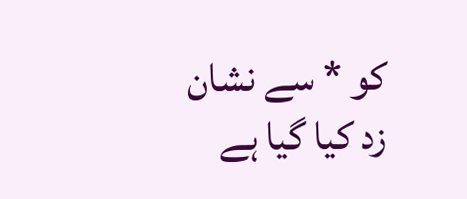کو * سے نشان زد کیا گیا ہے